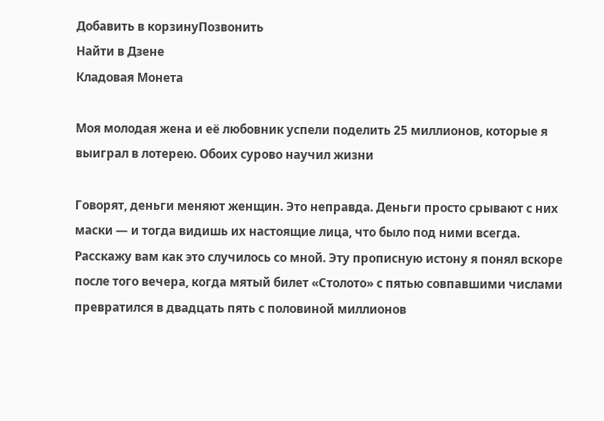Добавить в корзинуПозвонить
Найти в Дзене
Кладовая Монета

Моя молодая жена и её любовник успели поделить 25 миллионов, которые я выиграл в лотерею. Обоих сурово научил жизни

Говорят, деньги меняют женщин. Это неправда. Деньги просто срывают с них маски — и тогда видишь их настоящие лица, что было под ними всегда. Расскажу вам как это случилось со мной. Эту прописную истону я понял вскоре после того вечера, когда мятый билет «Столото» с пятью совпавшими числами превратился в двадцать пять с половиной миллионов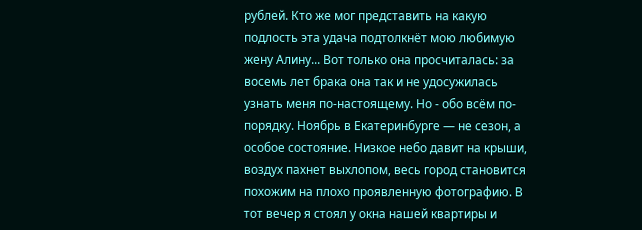рублей. Кто же мог представить на какую подлость эта удача подтолкнёт мою любимую жену Алину... Вот только она просчиталась: за восемь лет брака она так и не удосужилась узнать меня по-настоящему. Но - обо всём по-порядку. Ноябрь в Екатеринбурге — не сезон, а особое состояние. Низкое небо давит на крыши, воздух пахнет выхлопом, весь город становится похожим на плохо проявленную фотографию. В тот вечер я стоял у окна нашей квартиры и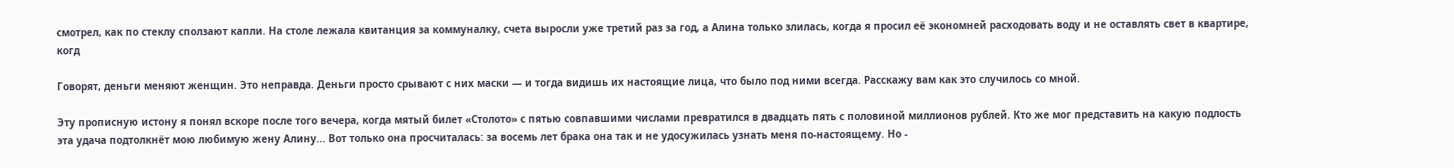смотрел, как по стеклу сползают капли. На столе лежала квитанция за коммуналку, счета выросли уже третий раз за год, а Алина только злилась, когда я просил её экономней расходовать воду и не оставлять свет в квартире, когд

Говорят, деньги меняют женщин. Это неправда. Деньги просто срывают с них маски — и тогда видишь их настоящие лица, что было под ними всегда. Расскажу вам как это случилось со мной.

Эту прописную истону я понял вскоре после того вечера, когда мятый билет «Столото» с пятью совпавшими числами превратился в двадцать пять с половиной миллионов рублей. Кто же мог представить на какую подлость эта удача подтолкнёт мою любимую жену Алину... Вот только она просчиталась: за восемь лет брака она так и не удосужилась узнать меня по-настоящему. Но -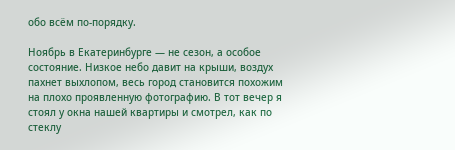обо всём по-порядку.

Ноябрь в Екатеринбурге — не сезон, а особое состояние. Низкое небо давит на крыши, воздух пахнет выхлопом, весь город становится похожим на плохо проявленную фотографию. В тот вечер я стоял у окна нашей квартиры и смотрел, как по стеклу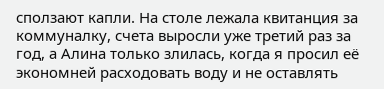сползают капли. На столе лежала квитанция за коммуналку, счета выросли уже третий раз за год, а Алина только злилась, когда я просил её экономней расходовать воду и не оставлять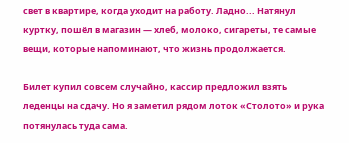свет в квартире, когда уходит на работу. Ладно... Натянул куртку, пошёл в магазин — хлеб, молоко, сигареты, те самые вещи, которые напоминают, что жизнь продолжается.

Билет купил совсем случайно, кассир предложил взять леденцы на сдачу. Но я заметил рядом лоток «Столото» и рука потянулась туда сама.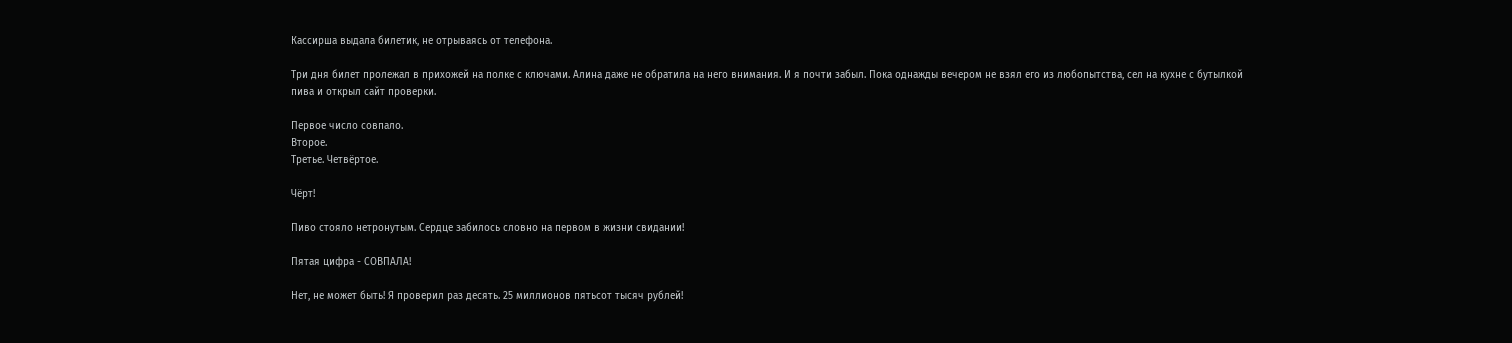Кассирша выдала билетик, не отрываясь от телефона.

Три дня билет пролежал в прихожей на полке с ключами. Алина даже не обратила на него внимания. И я почти забыл. Пока однажды вечером не взял его из любопытства, сел на кухне с бутылкой пива и открыл сайт проверки.

Первое число совпало.
Второе.
Третье. Четвёртое.

Чёрт!

Пиво стояло нетронутым. Сердце забилось словно на первом в жизни свидании!

Пятая цифра - СОВПАЛА!

Нет, не может быть! Я проверил раз десять. 25 миллионов пятьсот тысяч рублей!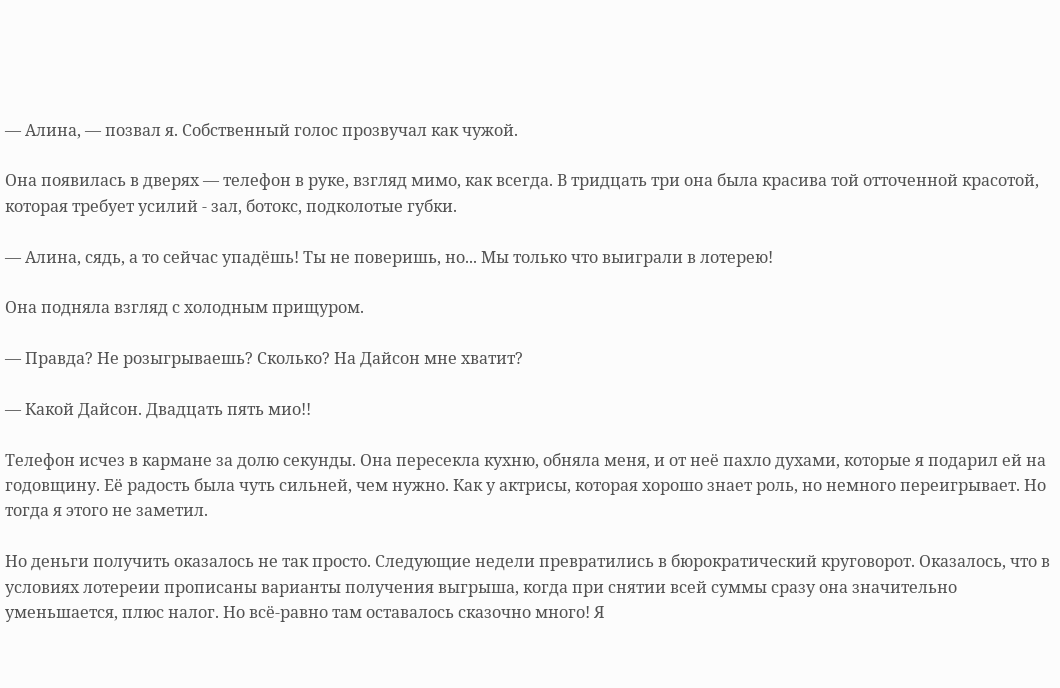— Алина, — позвал я. Собственный голос прозвучал как чужой.

Она появилась в дверях — телефон в руке, взгляд мимо, как всегда. В тридцать три она была красива той отточенной красотой, которая требует усилий - зал, ботокс, подколотые губки.

— Алина, сядь, а то сейчас упадёшь! Ты не поверишь, но... Мы только что выиграли в лотерею!

Она подняла взгляд с холодным прищуром.

— Правда? Не розыгрываешь? Сколько? На Дайсон мне хватит?

— Какой Дайсон. Двадцать пять мио!!

Телефон исчез в кармане за долю секунды. Она пересекла кухню, обняла меня, и от неё пахло духами, которые я подарил ей на годовщину. Её радость была чуть сильней, чем нужно. Как у актрисы, которая хорошо знает роль, но немного переигрывает. Но тогда я этого не заметил.

Но деньги получить оказалось не так просто. Следующие недели превратились в бюрократический круговорот. Оказалось, что в условиях лотереии прописаны варианты получения выгрыша, когда при снятии всей суммы сразу она значительно уменьшается, плюс налог. Но всё-равно там оставалось сказочно много! Я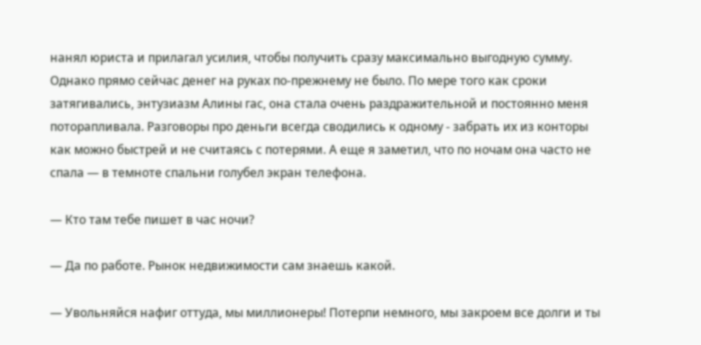нанял юриста и прилагал усилия, чтобы получить сразу максимально выгодную сумму. Однако прямо сейчас денег на руках по-прежнему не было. По мере того как сроки затягивались, энтузиазм Алины гас, она стала очень раздражительной и постоянно меня поторапливала. Разговоры про деньги всегда сводились к одному - забрать их из конторы как можно быстрей и не считаясь с потерями. А еще я заметил, что по ночам она часто не спала — в темноте спальни голубел экран телефона.

— Кто там тебе пишет в час ночи?

— Да по работе. Рынок недвижимости сам знаешь какой.

— Увольняйся нафиг оттуда, мы миллионеры! Потерпи немного, мы закроем все долги и ты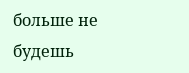больше не будешь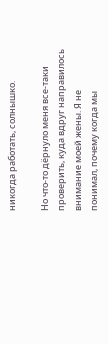никогда работать, солнышко.

Но что-то дёрнуло меня все-таки проверить, куда вдруг направилось внимание моей жены. Я не понимал, почему когда мы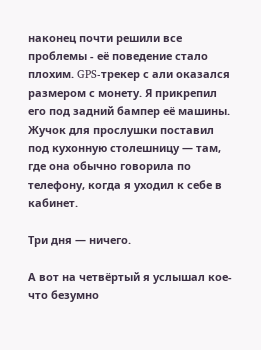наконец почти решили все проблемы - её поведение стало плохим. GPS-трекер с али оказался размером с монету. Я прикрепил его под задний бампер её машины. Жучок для прослушки поставил под кухонную столешницу — там, где она обычно говорила по телефону, когда я уходил к себе в кабинет.

Три дня — ничего.

А вот на четвёртый я услышал кое-что безумно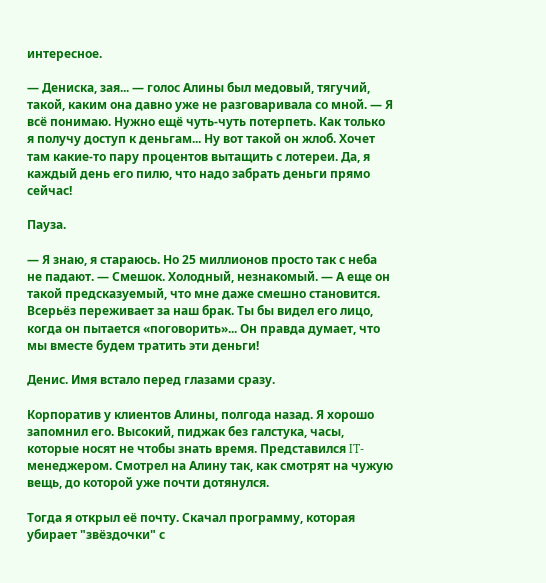интересное.

— Дениска, зая... — голос Алины был медовый, тягучий, такой, каким она давно уже не разговаривала со мной. — Я всё понимаю. Нужно ещё чуть-чуть потерпеть. Как только я получу доступ к деньгам... Ну вот такой он жлоб. Хочет там какие-то пару процентов вытащить с лотереи. Да, я каждый день его пилю, что надо забрать деньги прямо сейчас!

Пауза.

— Я знаю, я стараюсь. Но 25 миллионов просто так с неба не падают. — Смешок. Холодный, незнакомый. — А еще он такой предсказуемый, что мне даже смешно становится. Всерьёз переживает за наш брак. Ты бы видел его лицо, когда он пытается «поговорить»... Он правда думает, что мы вместе будем тратить эти деньги!

Денис. Имя встало перед глазами сразу.

Корпоратив у клиентов Алины, полгода назад. Я хорошо запомнил его. Высокий, пиджак без галстука, часы, которые носят не чтобы знать время. Представился IT-менеджером. Смотрел на Алину так, как смотрят на чужую вещь, до которой уже почти дотянулся.

Тогда я открыл её почту. Скачал программу, которая убирает "звёздочки" с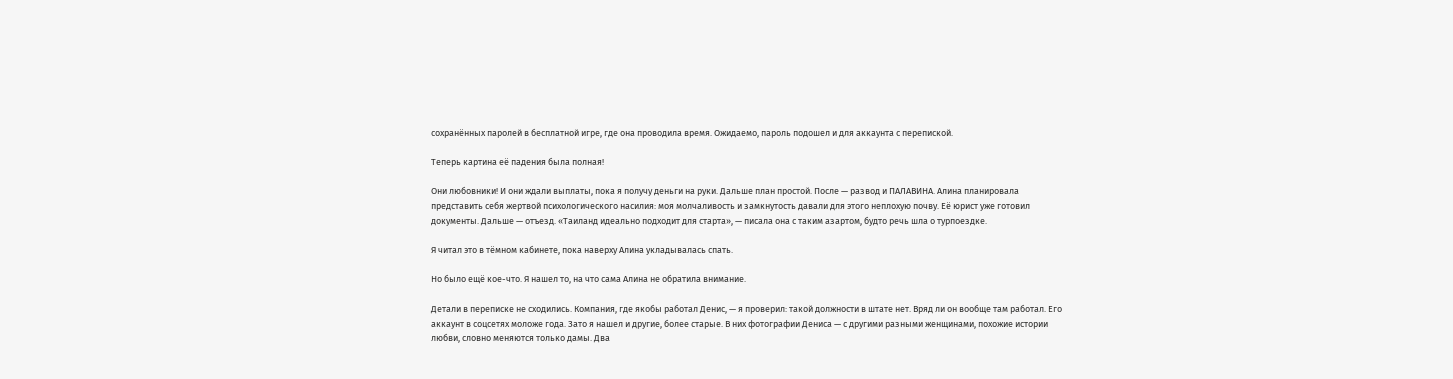сохранённых паролей в бесплатной игре, где она проводила время. Ожидаемо, пароль подошел и для аккаунта с перепиской.

Теперь картина её падения была полная!

Они любовники! И они ждали выплаты, пока я получу деньги на руки. Дальше план простой. После — развод и ПАЛАВИНА. Алина планировала представить себя жертвой психологического насилия: моя молчаливость и замкнутость давали для этого неплохую почву. Её юрист уже готовил документы. Дальше — отъезд. «Таиланд идеально подходит для старта», — писала она с таким азартом, будто речь шла о турпоездке.

Я читал это в тёмном кабинете, пока наверху Алина укладывалась спать.

Но было ещё кое-что. Я нашел то, на что сама Алина не обратила внимание.

Детали в переписке не сходились. Компания, где якобы работал Денис, — я проверил: такой должности в штате нет. Вряд ли он вообще там работал. Его аккаунт в соцсетях моложе года. Зато я нашел и другие, более старые. В них фотографии Дениса — с другими разными женщинами, похожие истории любви, словно меняются только дамы. Два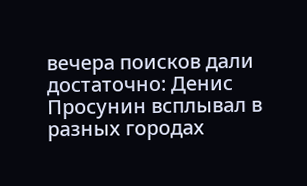вечера поисков дали достаточно: Денис Просунин всплывал в разных городах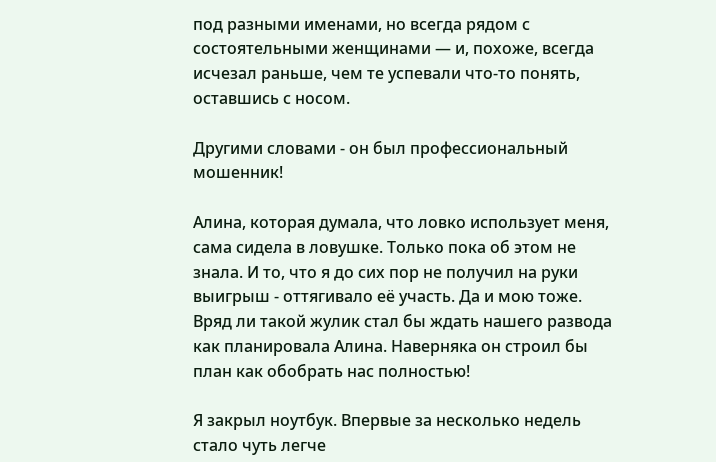под разными именами, но всегда рядом с состоятельными женщинами — и, похоже, всегда исчезал раньше, чем те успевали что-то понять, оставшись с носом.

Другими словами - он был профессиональный мошенник!

Алина, которая думала, что ловко использует меня, сама сидела в ловушке. Только пока об этом не знала. И то, что я до сих пор не получил на руки выигрыш - оттягивало её участь. Да и мою тоже. Вряд ли такой жулик стал бы ждать нашего развода как планировала Алина. Наверняка он строил бы план как обобрать нас полностью!

Я закрыл ноутбук. Впервые за несколько недель стало чуть легче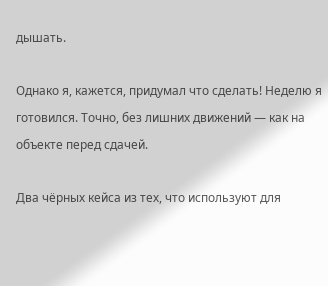дышать.

Однако я, кажется, придумал что сделать! Неделю я готовился. Точно, без лишних движений — как на объекте перед сдачей.

Два чёрных кейса из тех, что используют для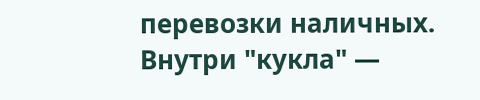перевозки наличных. Внутри "кукла" —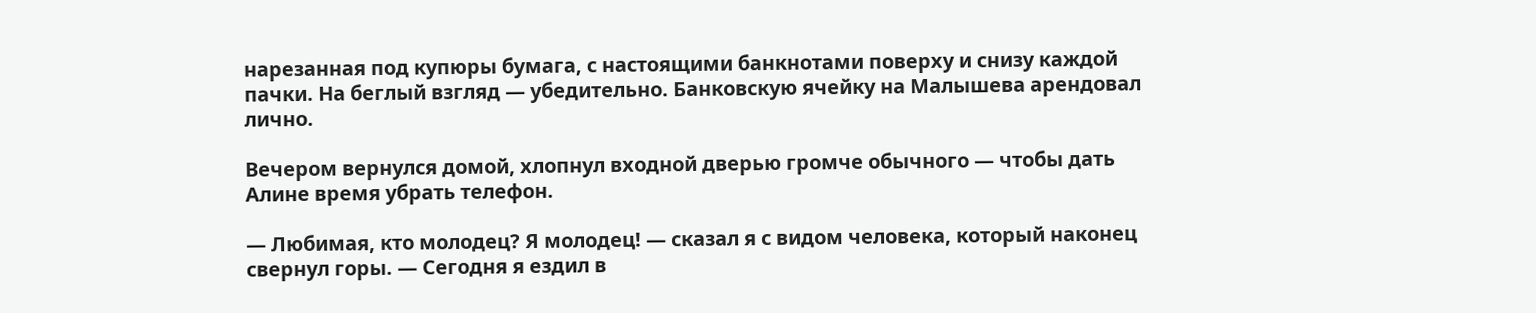нарезанная под купюры бумага, с настоящими банкнотами поверху и снизу каждой пачки. На беглый взгляд — убедительно. Банковскую ячейку на Малышева арендовал лично.

Вечером вернулся домой, хлопнул входной дверью громче обычного — чтобы дать Алине время убрать телефон.

— Любимая, кто молодец? Я молодец! — сказал я с видом человека, который наконец свернул горы. — Сегодня я ездил в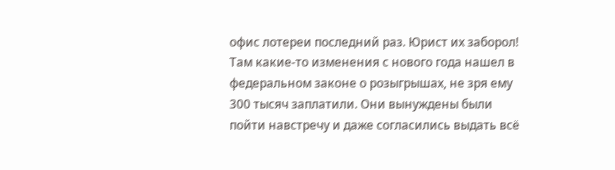офис лотереи последний раз. Юрист их заборол! Там какие-то изменения с нового года нашел в федеральном законе о розыгрышах, не зря ему 300 тысяч заплатили. Они вынуждены были пойти навстречу и даже согласились выдать всё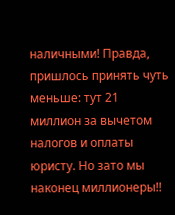наличными! Правда, пришлось принять чуть меньше: тут 21 миллион за вычетом налогов и оплаты юристу. Но зато мы наконец миллионеры!!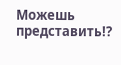Можешь представить!?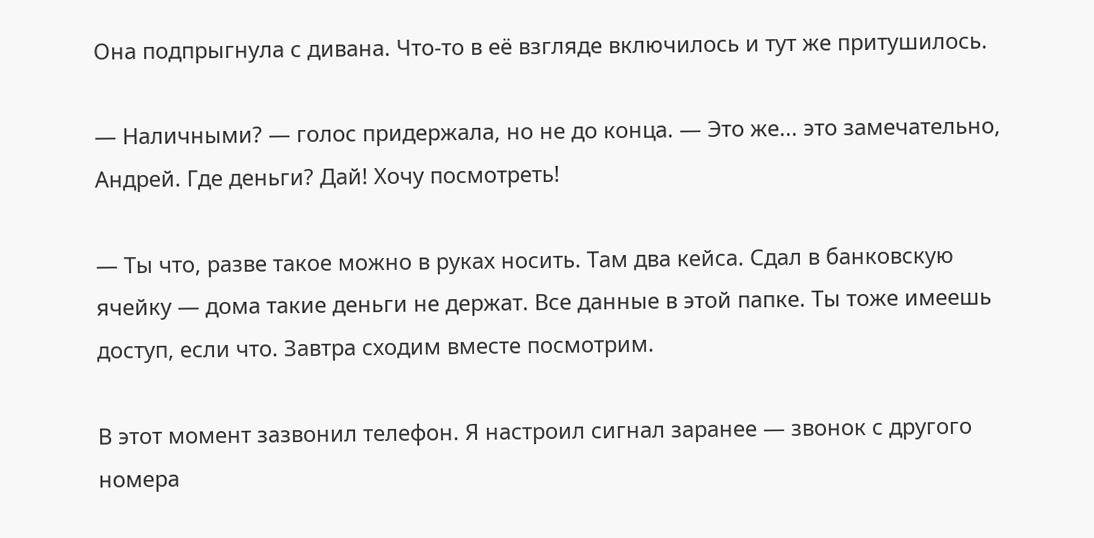Она подпрыгнула с дивана. Что-то в её взгляде включилось и тут же притушилось.

— Наличными? — голос придержала, но не до конца. — Это же... это замечательно, Андрей. Где деньги? Дай! Хочу посмотреть!

— Ты что, разве такое можно в руках носить. Там два кейса. Сдал в банковскую ячейку — дома такие деньги не держат. Все данные в этой папке. Ты тоже имеешь доступ, если что. Завтра сходим вместе посмотрим.

В этот момент зазвонил телефон. Я настроил сигнал заранее — звонок с другого номера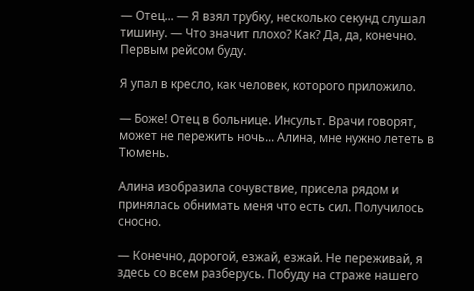— Отец... — Я взял трубку, несколько секунд слушал тишину. — Что значит плохо? Как? Да, да, конечно. Первым рейсом буду.

Я упал в кресло, как человек, которого приложило.

— Боже! Отец в больнице. Инсульт. Врачи говорят, может не пережить ночь... Алина, мне нужно лететь в Тюмень.

Алина изобразила сочувствие, присела рядом и принялась обнимать меня что есть сил. Получилось сносно.

— Конечно, дорогой, езжай, езжай. Не переживай, я здесь со всем разберусь. Побуду на страже нашего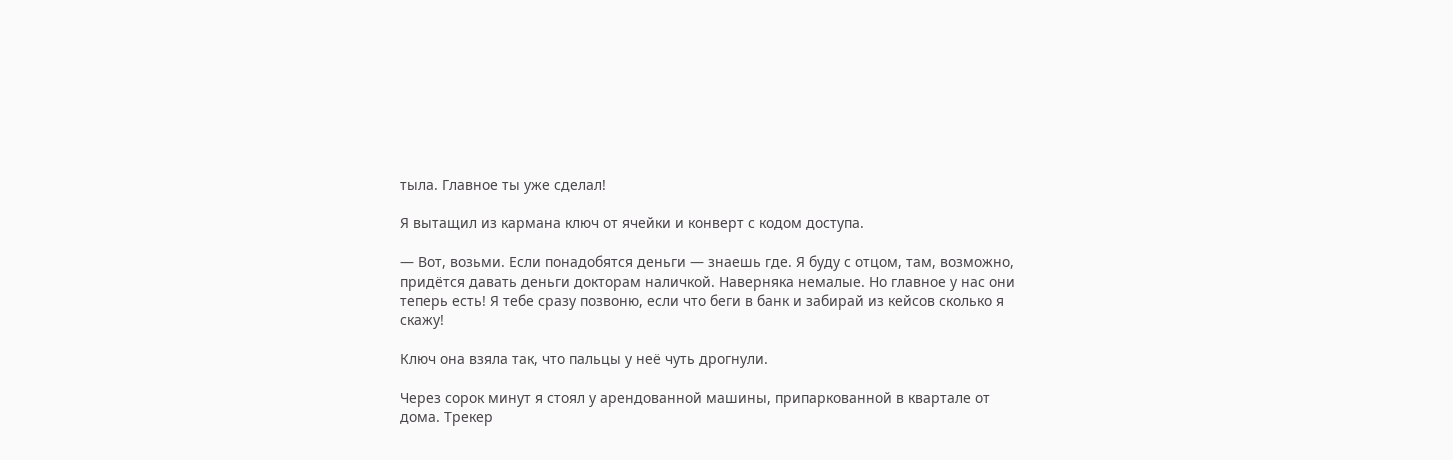тыла. Главное ты уже сделал!

Я вытащил из кармана ключ от ячейки и конверт с кодом доступа.

— Вот, возьми. Если понадобятся деньги — знаешь где. Я буду с отцом, там, возможно, придётся давать деньги докторам наличкой. Наверняка немалые. Но главное у нас они теперь есть! Я тебе сразу позвоню, если что беги в банк и забирай из кейсов сколько я скажу!

Ключ она взяла так, что пальцы у неё чуть дрогнули.

Через сорок минут я стоял у арендованной машины, припаркованной в квартале от дома. Трекер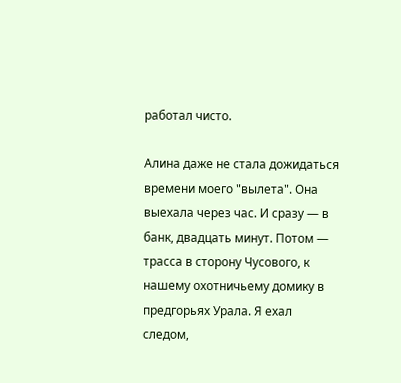работал чисто.

Алина даже не стала дожидаться времени моего "вылета". Она выехала через час. И сразу — в банк, двадцать минут. Потом — трасса в сторону Чусового, к нашему охотничьему домику в предгорьях Урала. Я ехал следом,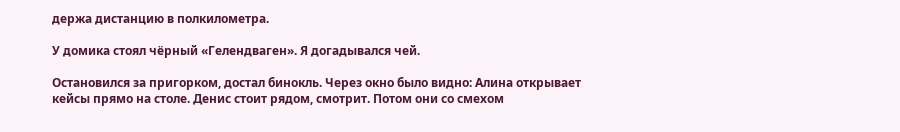держа дистанцию в полкилометра.

У домика стоял чёрный «Гелендваген». Я догадывался чей.

Остановился за пригорком, достал бинокль. Через окно было видно: Алина открывает кейсы прямо на столе. Денис стоит рядом, смотрит. Потом они со смехом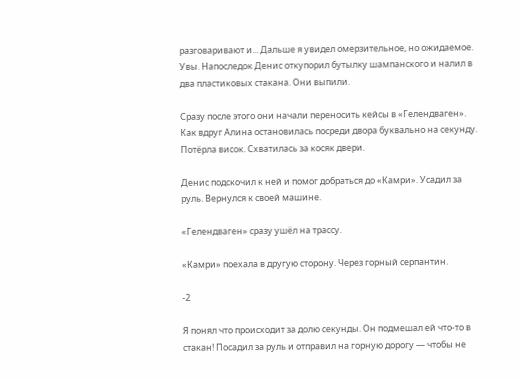разговаривают и... Дальше я увидел омерзительное, но ожидаемое. Увы. Напоследок Денис откупорил бутылку шампанского и налил в два пластиковых стакана. Они выпили.

Сразу после этого они начали переносить кейсы в «Гелендваген». Как вдруг Алина остановилась посреди двора буквально на секунду. Потёрла висок. Схватилась за косяк двери.

Денис подскочил к ней и помог добраться до «Камри». Усадил за руль. Вернулся к своей машине.

«Гелендваген» сразу ушёл на трассу.

«Камри» поехала в другую сторону. Через горный серпантин.

-2

Я понял что происходит за долю секунды. Он подмешал ей что-то в стакан! Посадил за руль и отправил на горную дорогу — чтобы не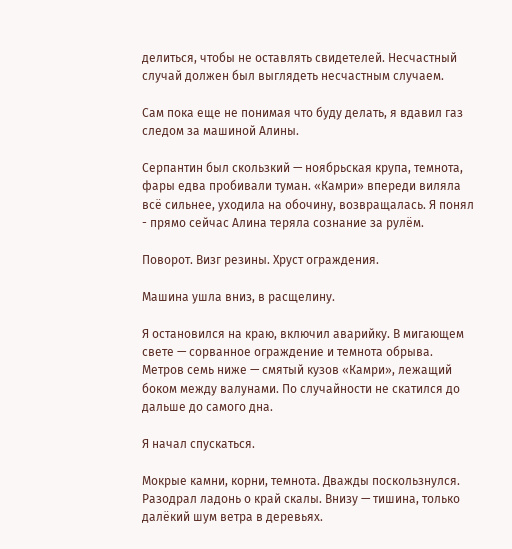делиться, чтобы не оставлять свидетелей. Несчастный случай должен был выглядеть несчастным случаем.

Сам пока еще не понимая что буду делать, я вдавил газ следом за машиной Алины.

Серпантин был скользкий — ноябрьская крупа, темнота, фары едва пробивали туман. «Камри» впереди виляла всё сильнее, уходила на обочину, возвращалась. Я понял - прямо сейчас Алина теряла сознание за рулём.

Поворот. Визг резины. Хруст ограждения.

Машина ушла вниз, в расщелину.

Я остановился на краю, включил аварийку. В мигающем свете — сорванное ограждение и темнота обрыва. Метров семь ниже — смятый кузов «Камри», лежащий боком между валунами. По случайности не скатился до дальше до самого дна.

Я начал спускаться.

Мокрые камни, корни, темнота. Дважды поскользнулся. Разодрал ладонь о край скалы. Внизу — тишина, только далёкий шум ветра в деревьях.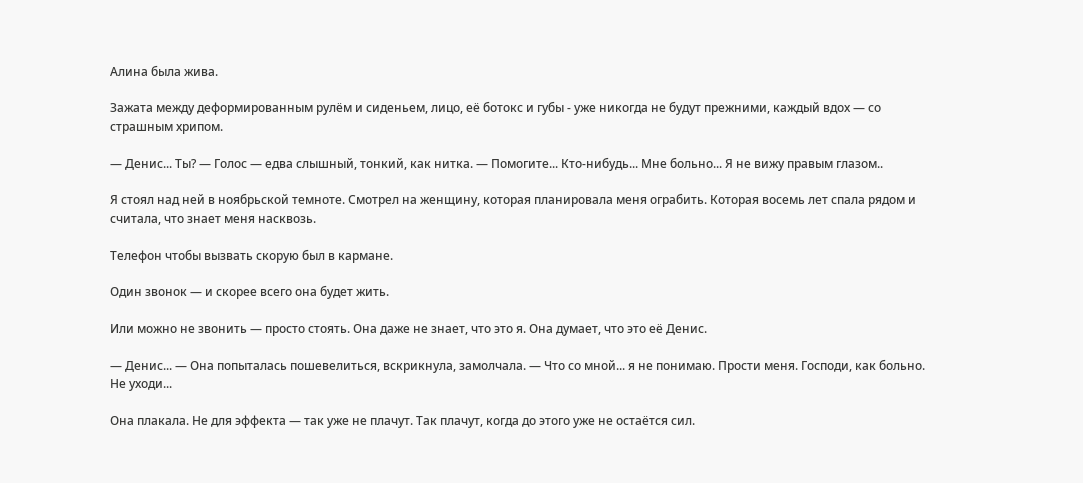Алина была жива.

Зажата между деформированным рулём и сиденьем, лицо, её ботокс и губы - уже никогда не будут прежними, каждый вдох — со страшным хрипом.

— Денис... Ты? — Голос — едва слышный, тонкий, как нитка. — Помогите... Кто-нибудь... Мне больно... Я не вижу правым глазом..

Я стоял над ней в ноябрьской темноте. Смотрел на женщину, которая планировала меня ограбить. Которая восемь лет спала рядом и считала, что знает меня насквозь.

Телефон чтобы вызвать скорую был в кармане.

Один звонок — и скорее всего она будет жить.

Или можно не звонить — просто стоять. Она даже не знает, что это я. Она думает, что это её Денис.

— Денис... — Она попыталась пошевелиться, вскрикнула, замолчала. — Что со мной... я не понимаю. Прости меня. Господи, как больно. Не уходи...

Она плакала. Не для эффекта — так уже не плачут. Так плачут, когда до этого уже не остаётся сил.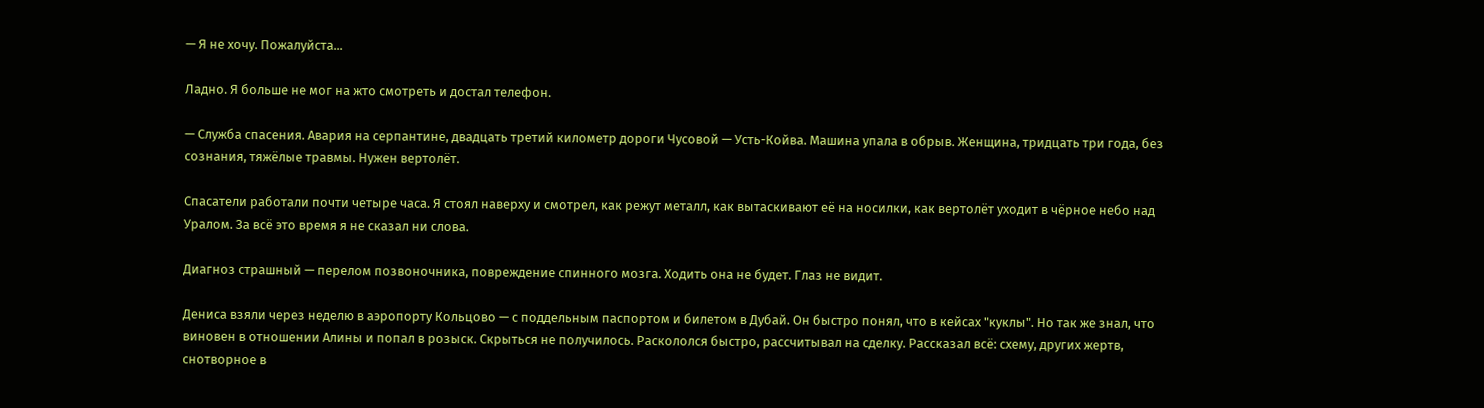— Я не хочу. Пожалуйста...

Ладно. Я больше не мог на жто смотреть и достал телефон.

— Служба спасения. Авария на серпантине, двадцать третий километр дороги Чусовой — Усть-Койва. Машина упала в обрыв. Женщина, тридцать три года, без сознания, тяжёлые травмы. Нужен вертолёт.

Спасатели работали почти четыре часа. Я стоял наверху и смотрел, как режут металл, как вытаскивают её на носилки, как вертолёт уходит в чёрное небо над Уралом. За всё это время я не сказал ни слова.

Диагноз страшный — перелом позвоночника, повреждение спинного мозга. Ходить она не будет. Глаз не видит.

Дениса взяли через неделю в аэропорту Кольцово — с поддельным паспортом и билетом в Дубай. Он быстро понял, что в кейсах "куклы". Но так же знал, что виновен в отношении Алины и попал в розыск. Скрыться не получилось. Раскололся быстро, рассчитывал на сделку. Рассказал всё: схему, других жертв, снотворное в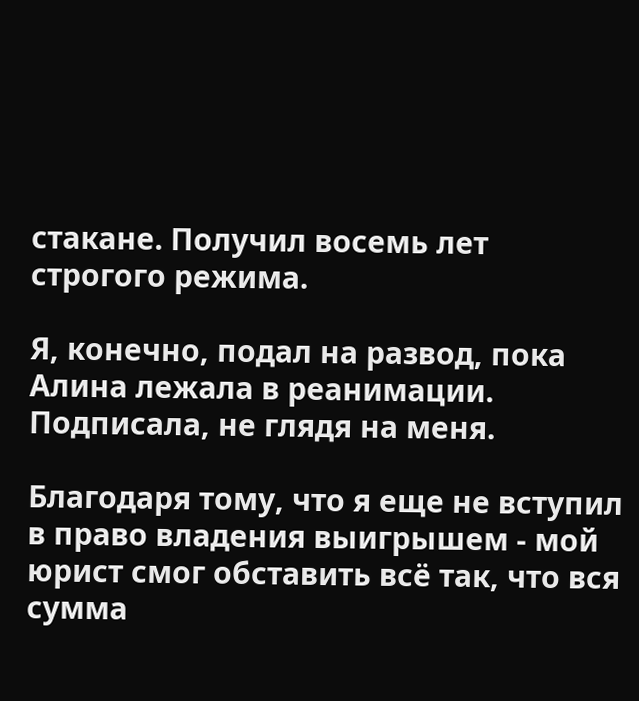стакане. Получил восемь лет строгого режима.

Я, конечно, подал на развод, пока Алина лежала в реанимации. Подписала, не глядя на меня.

Благодаря тому, что я еще не вступил в право владения выигрышем - мой юрист смог обставить всё так, что вся сумма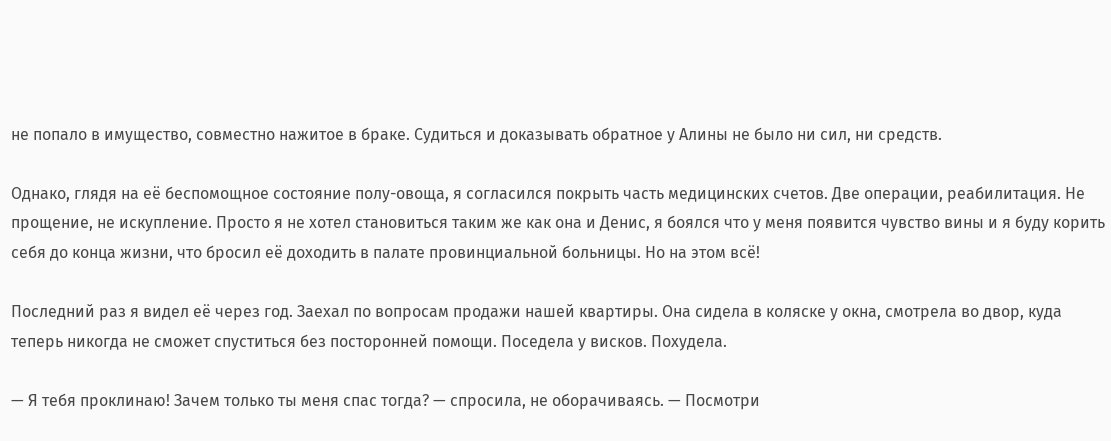не попало в имущество, совместно нажитое в браке. Судиться и доказывать обратное у Алины не было ни сил, ни средств.

Однако, глядя на её беспомощное состояние полу-овоща, я согласился покрыть часть медицинских счетов. Две операции, реабилитация. Не прощение, не искупление. Просто я не хотел становиться таким же как она и Денис, я боялся что у меня появится чувство вины и я буду корить себя до конца жизни, что бросил её доходить в палате провинциальной больницы. Но на этом всё!

Последний раз я видел её через год. Заехал по вопросам продажи нашей квартиры. Она сидела в коляске у окна, смотрела во двор, куда теперь никогда не сможет спуститься без посторонней помощи. Поседела у висков. Похудела.

— Я тебя проклинаю! Зачем только ты меня спас тогда? — спросила, не оборачиваясь. — Посмотри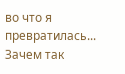во что я превратилась... Зачем так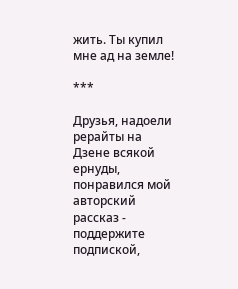жить. Ты купил мне ад на земле!

***

Друзья, надоели рерайты на Дзене всякой ернуды, понравился мой авторский рассказ - поддержите подпиской,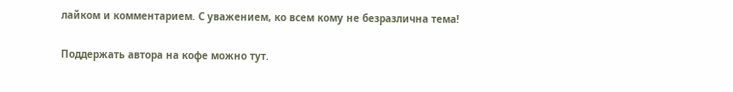лайком и комментарием. С уважением, ко всем кому не безразлична тема!

Поддержать автора на кофе можно тут.